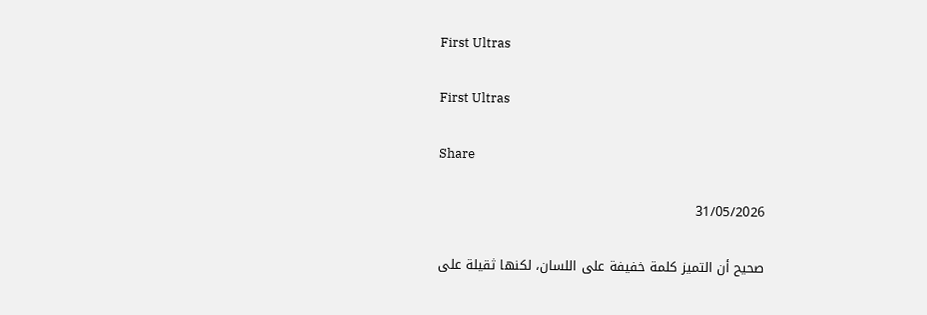First Ultras

First Ultras

Share

31/05/2026

صحيح أن التميز كلمة خفيفة على اللسان، لكنها ثقيلة على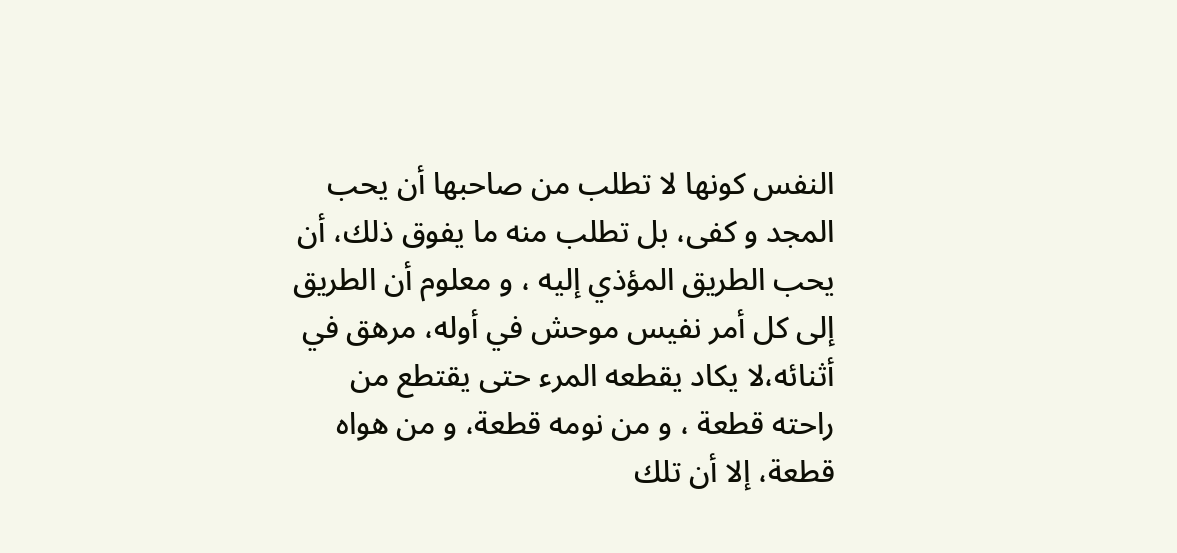النفس كونها لا تطلب من صاحبها أن يحب المجد و كفى، بل تطلب منه ما يفوق ذلك، أن يحب الطريق المؤذي إليه ، و معلوم أن الطريق إلى كل أمر نفيس موحش في أوله، مرهق في أثنائه،لا يكاد يقطعه المرء حتى يقتطع من راحته قطعة ، و من نومه قطعة، و من هواه قطعة، إلا أن تلك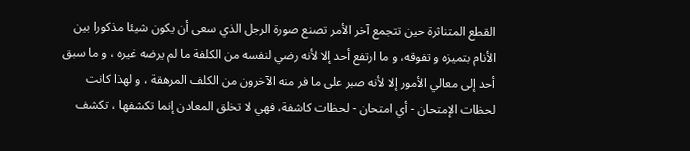القطع المتناثرة حين تتجمع آخر الأمر تصنع صورة الرجل الذي سعى أن يكون شيئا مذكورا بين الأنام بتميزه و تفوقه، و ما ارتفع أحد إلا لأنه رضي لنفسه من الكلفة ما لم يرضه غيره ، و ما سبق أحد إلى معالي الأمور إلا لأنه صبر على ما فر منه الآخرون من الكلف المرهقة ، و لهذا كانت لحظات الإمتحان - أي امتحان - لحظات كاشفة، فهي لا تخلق المعادن إنما تكشفها ، تكشف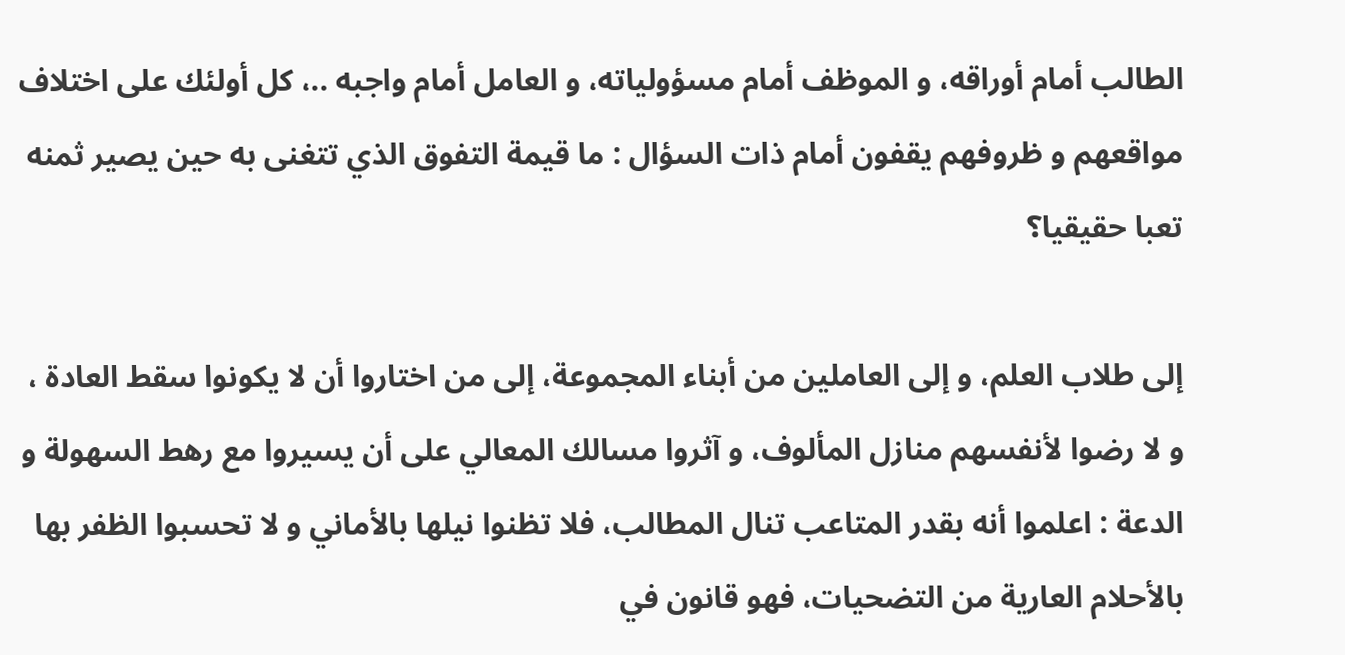الطالب أمام أوراقه، و الموظف أمام مسؤولياته، و العامل أمام واجبه ..، كل أولئك على اختلاف مواقعهم و ظروفهم يقفون أمام ذات السؤال : ما قيمة التفوق الذي تتغنى به حين يصير ثمنه تعبا حقيقيا؟

إلى طلاب العلم، و إلى العاملين من أبناء المجموعة، إلى من اختاروا أن لا يكونوا سقط العادة ، و لا رضوا لأنفسهم منازل المألوف، و آثروا مسالك المعالي على أن يسيروا مع رهط السهولة و الدعة : اعلموا أنه بقدر المتاعب تنال المطالب، فلا تظنوا نيلها بالأماني و لا تحسبوا الظفر بها بالأحلام العارية من التضحيات، فهو قانون في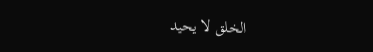الخلق لا يحيد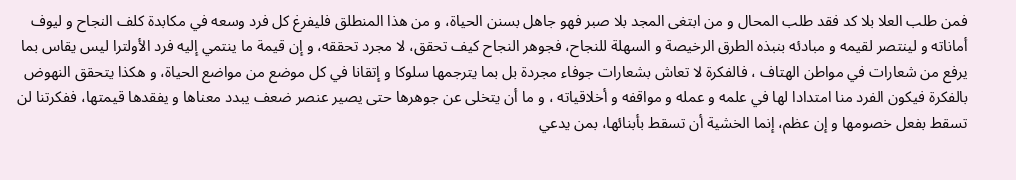فمن طلب العلا بلا كد فقد طلب المحال و من ابتغى المجد بلا صبر فهو جاهل بسنن الحياة، و من هذا المنطلق فليفرغ كل فرد وسعه في مكابدة كلف النجاح و ليوف أماناته و لينتصر لقيمه و مبادئه بنبذه الطرق الرخيصة و السهلة للنجاح، فجوهر النجاح كيف تحقق، لا مجرد تحققه، و إن قيمة ما ينتمي إليه فرد الأولترا ليس يقاس بما يرفع من شعارات في مواطن الهتاف ، فالفكرة لا تعاش بشعارات جوفاء مجردة بل بما يترجمها سلوكا و إتقانا في كل موضع من مواضع الحياة، و هكذا يتحقق النهوض بالفكرة فيكون الفرد منا امتدادا لها في علمه و عمله و مواقفه و أخلاقياته ، و ما أن يتخلى عن جوهرها حتى يصير عنصر ضعف يبدد معناها و يفقدها قيمتها، ففكرتنا لن تسقط بفعل خصومها و إن عظم، إنما الخشية أن تسقط بأبنائها، بمن يدعي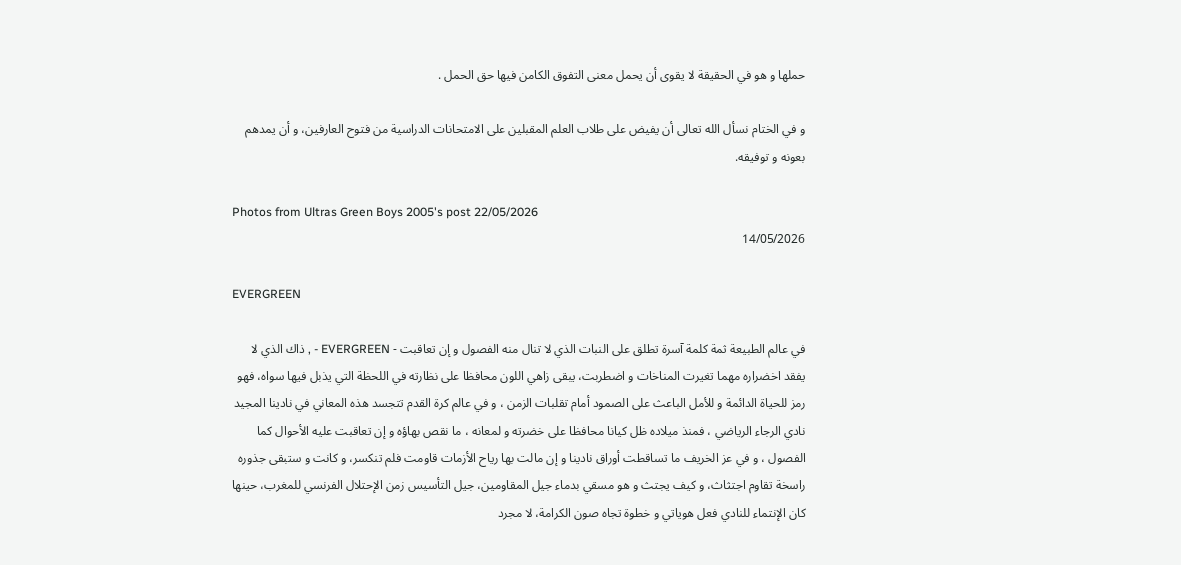حملها و هو في الحقيقة لا يقوى أن يحمل معنى التفوق الكامن فيها حق الحمل .

و في الختام نسأل الله تعالى أن يفيض على طلاب العلم المقبلين على الامتحانات الدراسية من فتوح العارفين، و أن يمدهم بعونه و توفيقه.

Photos from Ultras Green Boys 2005's post 22/05/2026
14/05/2026

EVERGREEN

في عالم الطبيعة ثمة كلمة آسرة تطلق على النبات الذي لا تنال منه الفصول و إن تعاقبت - EVERGREEN - , ذاك الذي لا يفقد اخضراره مهما تغيرت المناخات و اضطربت، يبقى زاهي اللون محافظا على نظارته في اللحظة التي يذبل فيها سواه، فهو رمز للحياة الدائمة و للأمل الباعث على الصمود أمام تقلبات الزمن ، و في عالم كرة القدم تتجسد هذه المعاني في نادينا المجيد نادي الرجاء الرياضي ، فمنذ ميلاده ظل كيانا محافظا على خضرته و لمعانه ، ما نقص بهاؤه و إن تعاقبت عليه الأحوال كما الفصول ، و في عز الخريف ما تساقطت أوراق نادينا و إن مالت بها رياح الأزمات قاومت فلم تنكسر، و كانت و ستبقى جذوره راسخة تقاوم اجتثاث، و كيف يجتث و هو مسقي بدماء جيل المقاومين، جيل التأسيس زمن الإحتلال الفرنسي للمغرب، حينها كان الإنتماء للنادي فعل هوياتي و خطوة تجاه صون الكرامة، لا مجرد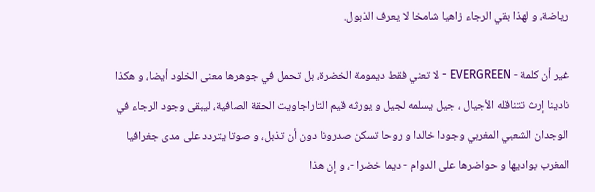رياضة، و لهذا بقي الرجاء زاهيا شامخا لا يعرف الذبول.

غير أن كلمة - EVERGREEN - لا تعني فقط ديمومة الخضرة، بل تحمل في جوهرها معنى الخلود أيضا، و هكذا نادينا إرث تتناقله الأجيال ، جيل يسلمه لجيل و يورثه قيم التاراجاويت الحقة الصافية، ليبقى وجود الرجاء في الوجدان الشعبي المغربي وجودا خالدا و روحا تسكن صدرونا دون أن تذبل، و صوتا يتردد على مدى جغرافيا المغرب بواديها و حواضرها على الدوام - ديما خضرا -، و إن هذا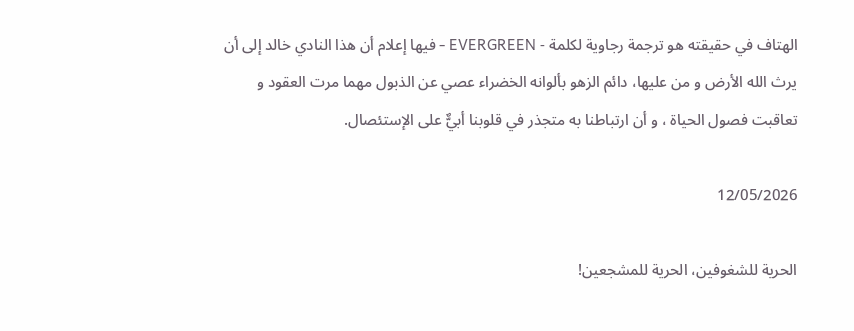الهتاف في حقيقته هو ترجمة رجاوية لكلمة - EVERGREEN - فيها إعلام أن هذا النادي خالد إلى أن يرث الله الأرض و من عليها، دائم الزهو بألوانه الخضراء عصي عن الذبول مهما مرت العقود و تعاقبت فصول الحياة ، و أن ارتباطنا به متجذر في قلوبنا أبيٌّ على الإستئصال.

12/05/2026

الحرية للشغوفين، الحرية للمشجعين!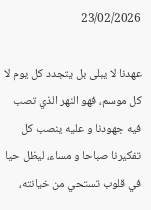23/02/2026

عهدنا لا يبلى بل يتجدد كل يوم لا كل موسم، فهو النهر الذي تصب فيه جهودنا و عليه ينصب كل تفكيرنا صباحا و مساء، ليظل حيا في قلوب تستحي من خيانته،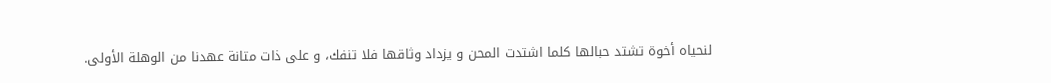لنحياه أخوة تشتد حبالها كلما اشتدت المحن و يزداد وثاقها فلا تنفك، و على ذات متانة عهدنا من الوهلة الأولى.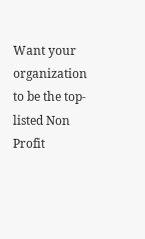Want your organization to be the top-listed Non Profit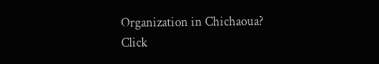Organization in Chichaoua?
Click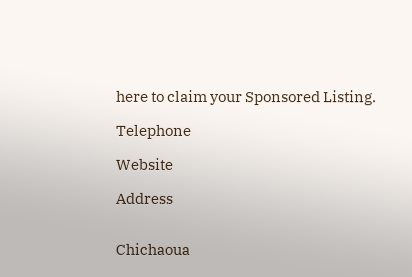here to claim your Sponsored Listing.

Telephone

Website

Address


Chichaoua